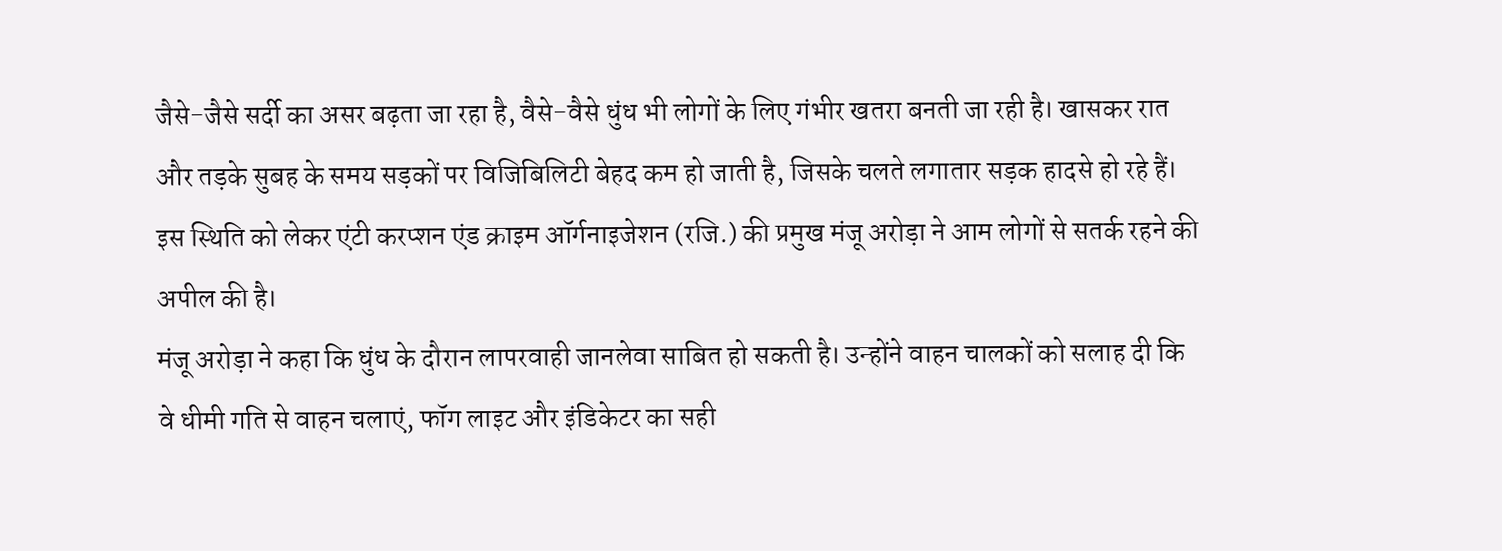जैसे-जैसे सर्दी का असर बढ़ता जा रहा है, वैसे-वैसे धुंध भी लोगों के लिए गंभीर खतरा बनती जा रही है। खासकर रात और तड़के सुबह के समय सड़कों पर विजिबिलिटी बेहद कम हो जाती है, जिसके चलते लगातार सड़क हादसे हो रहे हैं। इस स्थिति को लेकर एंटी करप्शन एंड क्राइम ऑर्गनाइजेशन (रजि.) की प्रमुख मंजू अरोड़ा ने आम लोगों से सतर्क रहने की अपील की है।
मंजू अरोड़ा ने कहा कि धुंध के दौरान लापरवाही जानलेवा साबित हो सकती है। उन्होंने वाहन चालकों को सलाह दी कि वे धीमी गति से वाहन चलाएं, फॉग लाइट और इंडिकेटर का सही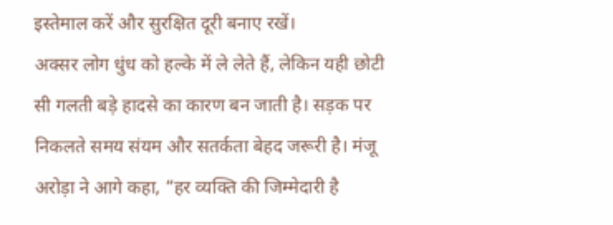इस्तेमाल करें और सुरक्षित दूरी बनाए रखें।
अक्सर लोग धुंध को हल्के में ले लेते हैं, लेकिन यही छोटी सी गलती बड़े हादसे का कारण बन जाती है। सड़क पर निकलते समय संयम और सतर्कता बेहद जरूरी है। मंजू अरोड़ा ने आगे कहा, “हर व्यक्ति की जिम्मेदारी है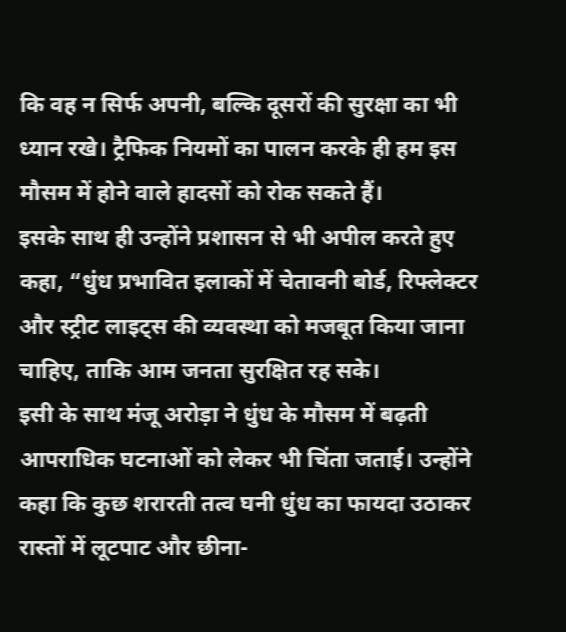कि वह न सिर्फ अपनी, बल्कि दूसरों की सुरक्षा का भी ध्यान रखे। ट्रैफिक नियमों का पालन करके ही हम इस मौसम में होने वाले हादसों को रोक सकते हैं।
इसके साथ ही उन्होंने प्रशासन से भी अपील करते हुए कहा, “धुंध प्रभावित इलाकों में चेतावनी बोर्ड, रिफ्लेक्टर और स्ट्रीट लाइट्स की व्यवस्था को मजबूत किया जाना चाहिए, ताकि आम जनता सुरक्षित रह सके।
इसी के साथ मंजू अरोड़ा ने धुंध के मौसम में बढ़ती आपराधिक घटनाओं को लेकर भी चिंता जताई। उन्होंने कहा कि कुछ शरारती तत्व घनी धुंध का फायदा उठाकर रास्तों में लूटपाट और छीना-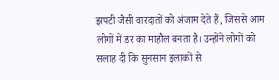झपटी जैसी वारदातों को अंजाम देते हैं, जिससे आम लोगों में डर का माहौल बनता है। उन्होंने लोगों को सलाह दी कि सुनसान इलाकों से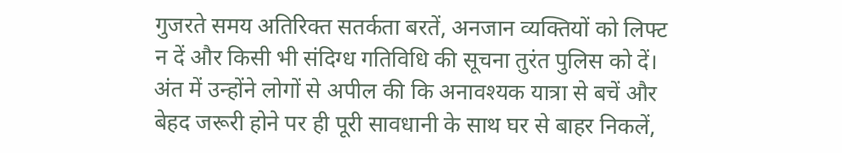गुजरते समय अतिरिक्त सतर्कता बरतें, अनजान व्यक्तियों को लिफ्ट न दें और किसी भी संदिग्ध गतिविधि की सूचना तुरंत पुलिस को दें।
अंत में उन्होंने लोगों से अपील की कि अनावश्यक यात्रा से बचें और बेहद जरूरी होने पर ही पूरी सावधानी के साथ घर से बाहर निकलें,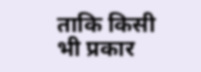ताकि किसी भी प्रकार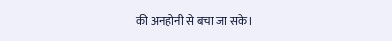की अनहोनी से बचा जा सके।